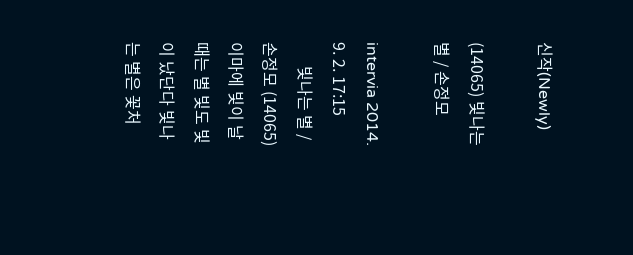신작(Newly)

(14065) 빛나는 별 / 손정모

intervia 2014. 9. 2. 17:15
      빛나는 별 / 손정모 (14065) 이마에 빛이 날 때는 별 빛도 빛이 났단다 빛나는 별은 꽃처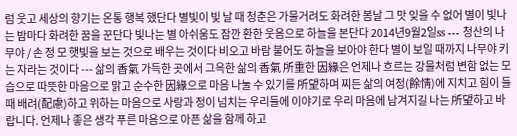럼 웃고 세상의 향기는 온통 행복 했단다 별빛이 빛 날 때 청춘은 가물거려도 화려한 봄날 그 맛 잊을 수 없어 별이 빛나는 밤마다 화려한 꿈을 꾼단다 빛나는 별 아쉬움도 잠깐 환한 웃음으로 하늘을 본단다 2014년9월2일ss --- 청산의 나무야 / 손 정 모 햇빛을 보는 것으로 배우는 것이다 비오고 바람 불어도 하늘을 보아야 한다 별이 보일 때까지 나무야 키는 자라는 것이다 --- 삶의 香氣 가득한 곳에서 그윽한 삶의 香氣 所重한 因緣은 언제나 흐르는 강물처럼 변함 없는 모습으로 따뜻한 마음으로 맑고 순수한 因緣으로 마음 나눌 수 있기를 所望하며 찌든 삶의 여정(餘情)에 지치고 힘이 들 때 배려(配慮)하고 위하는 마음으로 사랑과 정이 넘치는 우리들에 이야기로 우리 마음에 남겨지길 나는 所望하고 바랍니다. 언제나 좋은 생각 푸른 마음으로 아픈 삶을 함께 하고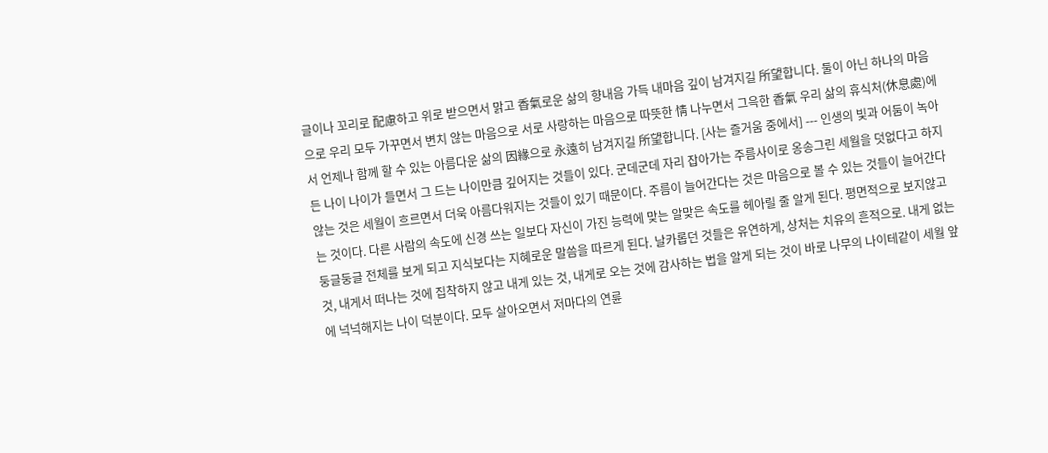글이나 꼬리로 配慮하고 위로 받으면서 맑고 香氣로운 삶의 향내음 가득 내마음 깊이 남겨지길 所望합니다. 둘이 아닌 하나의 마음으로 우리 모두 가꾸면서 변치 않는 마음으로 서로 사랑하는 마음으로 따뜻한 情 나누면서 그윽한 香氣 우리 삶의 휴식처(休息處)에서 언제나 함께 할 수 있는 아름다운 삶의 因緣으로 永遠히 남겨지길 所望합니다. [사는 즐거움 중에서] --- 인생의 빛과 어둠이 녹아든 나이 나이가 들면서 그 드는 나이만큼 깊어지는 것들이 있다. 군데군데 자리 잡아가는 주름사이로 옹송그린 세월을 덧없다고 하지 않는 것은 세월이 흐르면서 더욱 아름다워지는 것들이 있기 때문이다. 주름이 늘어간다는 것은 마음으로 볼 수 있는 것들이 늘어간다는 것이다. 다른 사람의 속도에 신경 쓰는 일보다 자신이 가진 능력에 맞는 알맞은 속도를 헤아릴 줄 알게 된다. 평면적으로 보지않고 둥글둥글 전체를 보게 되고 지식보다는 지혜로운 말씀을 따르게 된다. 날카롭던 것들은 유연하게, 상처는 치유의 흔적으로. 내게 없는 것, 내게서 떠나는 것에 집착하지 않고 내게 있는 것, 내게로 오는 것에 감사하는 법을 알게 되는 것이 바로 나무의 나이테같이 세월 앞에 넉넉해지는 나이 덕분이다. 모두 살아오면서 저마다의 연륜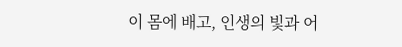이 몸에 배고, 인생의 빛과 어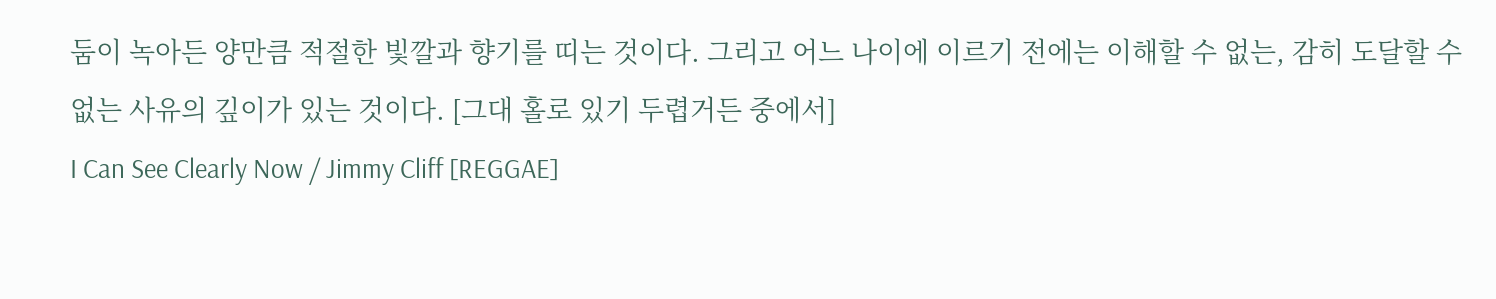둠이 녹아든 양만큼 적절한 빛깔과 향기를 띠는 것이다. 그리고 어느 나이에 이르기 전에는 이해할 수 없는, 감히 도달할 수 없는 사유의 깊이가 있는 것이다. [그대 홀로 있기 두렵거든 중에서]
I Can See Clearly Now / Jimmy Cliff [REGGAE]